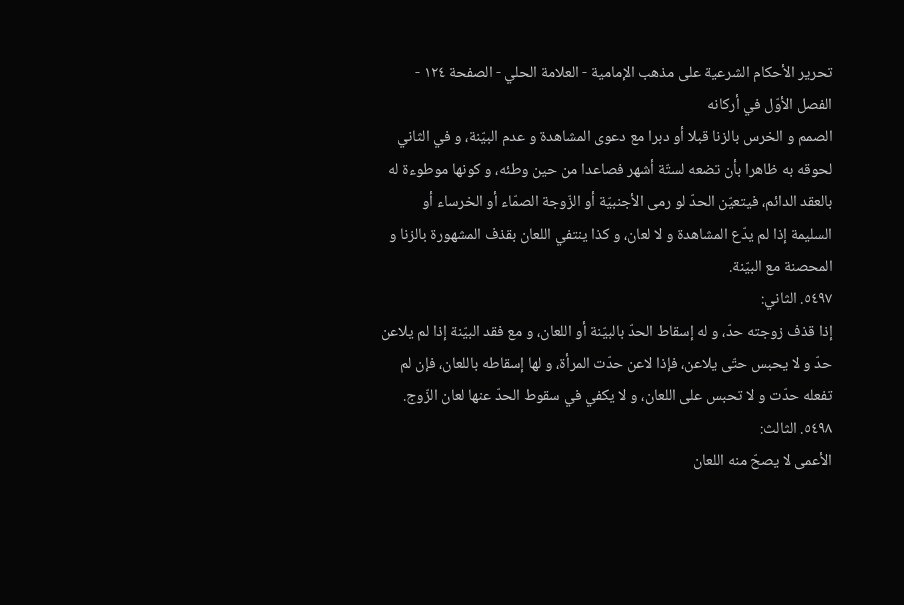تحرير الأحكام الشرعية على مذهب الإمامية - العلامة الحلي - الصفحة ١٢٤ - الفصل الأوّل في أركانه
الصمم و الخرس بالزنا قبلا أو دبرا مع دعوى المشاهدة و عدم البيّنة، و في الثاني لحوقه به ظاهرا بأن تضعه لستّة أشهر فصاعدا من حين وطئه، و كونها موطوءة له بالعقد الدائم، فيتعيّن الحدّ لو رمى الأجنبيّة أو الزّوجة الصمّاء أو الخرساء أو السليمة إذا لم يدّع المشاهدة و لا لعان، و كذا ينتفي اللعان بقذف المشهورة بالزنا و المحصنة مع البيّنة.
٥٤٩٧. الثاني:
إذا قذف زوجته حدّ، و له إسقاط الحدّ بالبيّنة أو اللعان، و مع فقد البيّنة إذا لم يلاعن حدّ و لا يحبس حتّى يلاعن، فإذا لاعن حدّت المرأة، و لها إسقاطه باللعان، فإن لم تفعله حدّت و لا تحبس على اللعان، و لا يكفي في سقوط الحدّ عنها لعان الزّوج.
٥٤٩٨. الثالث:
الأعمى لا يصحّ منه اللعان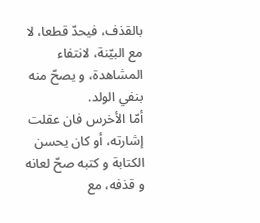بالقذف، فيحدّ قطعا، لا مع البيّنة، لانتفاء المشاهدة، و يصحّ منه بنفي الولد.
أمّا الأخرس فان عقلت إشارته، أو كان يحسن الكتابة و كتبه صحّ لعانه و قذفه، مع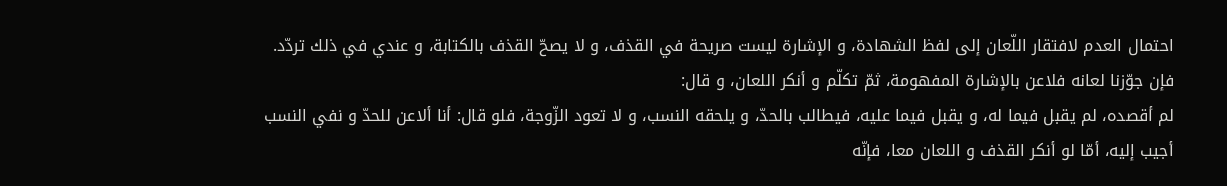احتمال العدم لافتقار اللّعان إلى لفظ الشهادة، و الإشارة ليست صريحة في القذف، و لا يصحّ القذف بالكتابة، و عندي في ذلك تردّد.
فإن جوّزنا لعانه فلاعن بالإشارة المفهومة، ثمّ تكلّم و أنكر اللعان، و قال:
لم أقصده، لم يقبل فيما له، و يقبل فيما عليه، فيطالب بالحدّ، و يلحقه النسب، و لا تعود الزّوجة، فلو قال: أنا ألاعن للحدّ و نفي النسب أجيب إليه، أمّا لو أنكر القذف و اللعان معا، فإنّه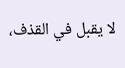لا يقبل في القذف،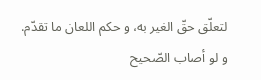لتعلّق حقّ الغير به، و حكم اللعان ما تقدّم.
و لو أصاب الصّحيح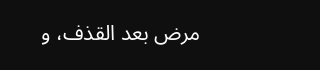مرض بعد القذف، و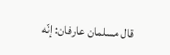قال مسلمان عارفان: إنّه